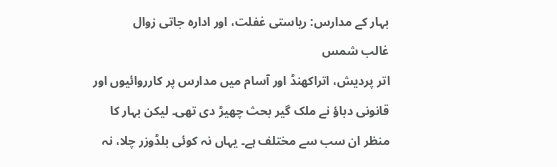بہار کے مدارس: ریاستی غفلت، اور ادارہ جاتی زوال
غالب شمس
اتر پردیش، اتراکھنڈ اور آسام میں مدارس پر کارروائیوں اور قانونی دباؤ نے ملک گیر بحث چھیڑ دی تھی۔ لیکن بہار کا منظر ان سب سے مختلف ہے۔ یہاں نہ کوئی بلڈوزر چلا، نہ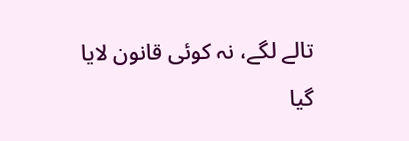تالے لگے، نہ کوئی قانون لایا گیا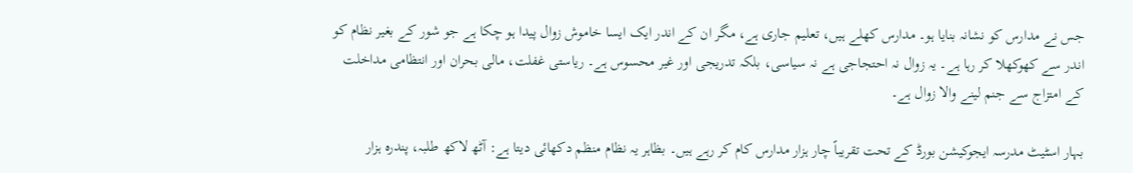جس نے مدارس کو نشانہ بنایا ہو۔ مدارس کھلے ہیں، تعلیم جاری ہے، مگر ان کے اندر ایک ایسا خاموش زوال پیدا ہو چکا ہے جو شور کے بغیر نظام کو اندر سے کھوکھلا کر رہا ہے۔ یہ زوال نہ احتجاجی ہے نہ سیاسی، بلکہ تدریجی اور غیر محسوس ہے۔ ریاستی غفلت، مالی بحران اور انتظامی مداخلت کے امتزاج سے جنم لینے والا زوال ہے۔

بہار اسٹیٹ مدرسہ ایجوکیشن بورڈ کے تحت تقریباً چار ہزار مدارس کام کر رہے ہیں۔ بظاہر یہ نظام منظم دکھائی دیتا ہے: آٹھ لاکھ طلبہ، پندرہ ہزار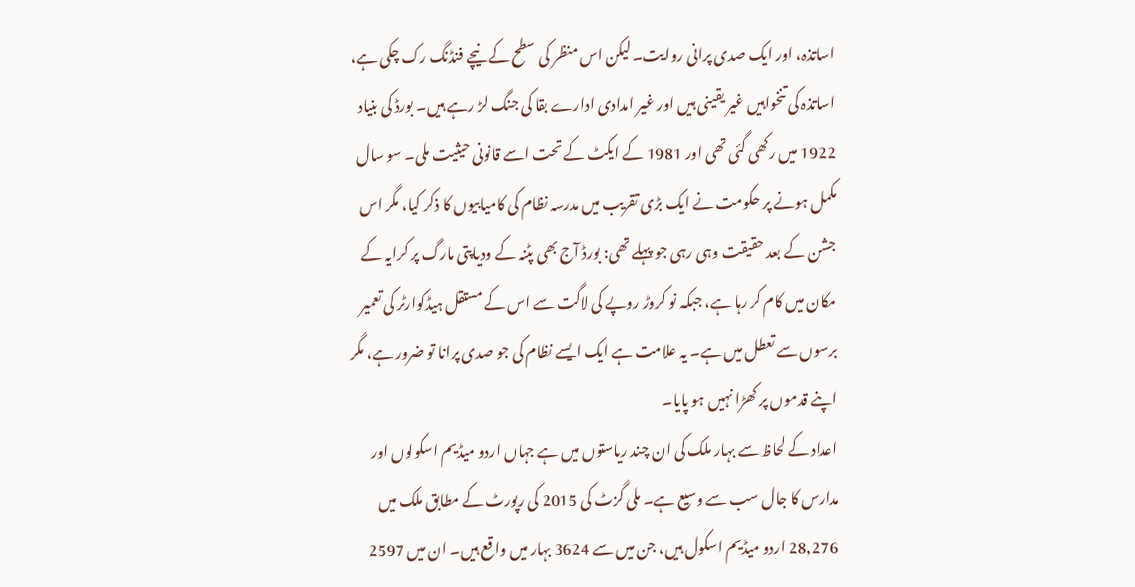اساتذہ، اور ایک صدی پرانی روایت۔ لیکن اس منظر کی سطح کے نیچے فنڈنگ رک چکی ہے، اساتذہ کی تنخواہیں غیر یقینی ہیں اور غیر امدادی ادارے بقا کی جنگ لڑ رہے ہیں۔ بورڈ کی بنیاد 1922 میں رکھی گئی تھی اور 1981 کے ایکٹ کے تحت اسے قانونی حیثیت ملی۔ سو سال مکمل ہونے پر حکومت نے ایک بڑی تقریب میں مدرسہ نظام کی کامیابیوں کا ذکر کیا، مگر اس جشن کے بعد حقیقت وہی رہی جو پہلے تھی: بورڈ آج بھی پٹنہ کے ودیاپتی مارگ پر کرایہ کے مکان میں کام کر رہا ہے، جبکہ نو کروڑ روپے کی لاگت سے اس کے مستقل ہیڈکوارٹر کی تعمیر برسوں سے تعطل میں ہے۔ یہ علامت ہے ایک ایسے نظام کی جو صدی پرانا تو ضرور ہے، مگر اپنے قدموں پر کھڑا نہیں ہو پایا۔
اعداد کے لحاظ سے بہار ملک کی ان چند ریاستوں میں ہے جہاں اردو میڈیم اسکولوں اور مدارس کا جال سب سے وسیع ہے۔ ملی گزٹ کی 2015 کی رپورٹ کے مطابق ملک میں 28,276 اردو میڈیم اسکول ہیں، جن میں سے 3624 بہار میں واقع ہیں۔ ان میں 2597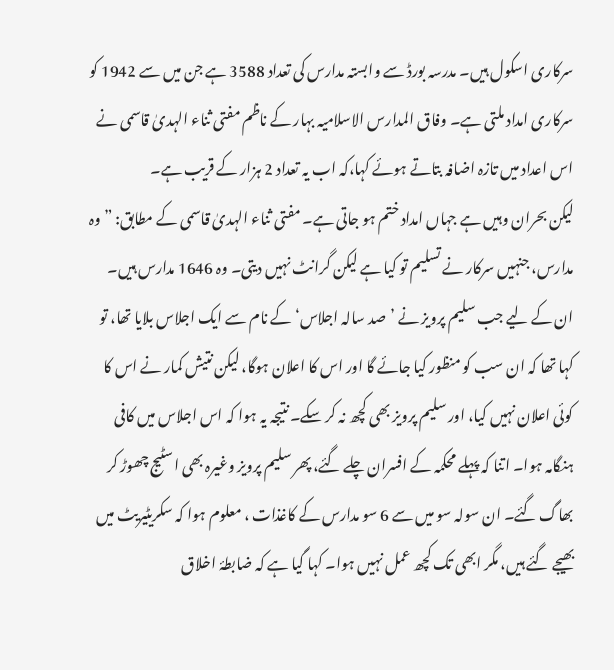سرکاری اسکول ہیں۔ مدرسہ بورڈ سے وابستہ مدارس کی تعداد 3588 ہے جن میں سے 1942 کو سرکاری امداد ملتی ہے۔ وفاق المدارس الاسلامیہ بہار کے ناظم مفتی ثناء الہدیٰ قاسمی نے اس اعداد میں تازہ اضافہ بتاتے ہوئے کہا،کہ اب یہ تعداد 2 ہزار کے قریب ہے۔
لیکن بحران وہیں ہے جہاں امداد ختم ہو جاتی ہے۔ مفتی ثناء الہدیٰ قاسمی کے مطابق: ” وہ مدارس، جنہیں سرکار نے تسلیم تو کیا ہے لیکن گرانٹ نہیں دیتی۔ وہ 1646 مدارس ہیں۔ ان کے لیے جب سلیم پرویز نے ’صد سالہ اجلاس‘ کے نام سے ایک اجلاس بلایا تھا، تو کہا تھا کہ ان سب کو منظور کیا جائے گا اور اس کا اعلان ہوگا، لیکن نتیش کمار نے اس کا کوئی اعلان نہیں کیا، اور سلیم پرویز بھی کچھ نہ کر سکے۔ نتیجہ یہ ہوا کہ اس اجلاس میں کافی ہنگامہ ہوا۔ اتنا کہ پہلے محکمہ کے افسران چلے گئے، پھر سلیم پرویز وغیرہ بھی اسٹیج چھوڑ کر بھاگ گئے۔ ان سولہ سو میں سے 6 سو مدارس کے کاغذات ، معلوم ہوا کہ سکریٹیریٹ میں بھیجے گئے ہیں، مگر ابھی تک کچھ عمل نہیں ہوا۔ کہا گیا ہے کہ ضابطۂ اخلاق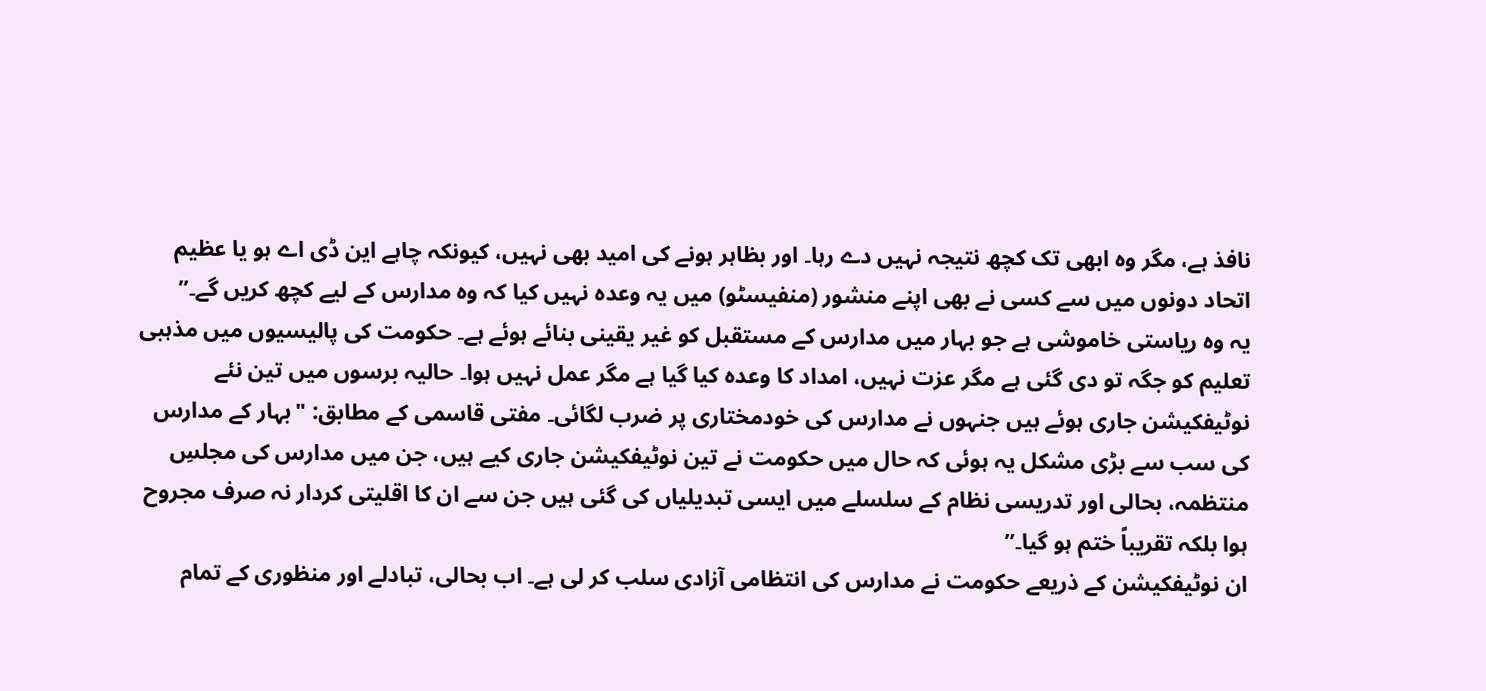نافذ ہے، مگر وہ ابھی تک کچھ نتیجہ نہیں دے رہا۔ اور بظاہر ہونے کی امید بھی نہیں، کیونکہ چاہے این ڈی اے ہو یا عظیم اتحاد دونوں میں سے کسی نے بھی اپنے منشور (منفیسٹو) میں یہ وعدہ نہیں کیا کہ وہ مدارس کے لیے کچھ کریں گے۔”
یہ وہ ریاستی خاموشی ہے جو بہار میں مدارس کے مستقبل کو غیر یقینی بنائے ہوئے ہے۔ حکومت کی پالیسیوں میں مذہبی تعلیم کو جگہ تو دی گئی ہے مگر عزت نہیں، امداد کا وعدہ کیا گیا ہے مگر عمل نہیں ہوا۔ حالیہ برسوں میں تین نئے نوٹیفکیشن جاری ہوئے ہیں جنہوں نے مدارس کی خودمختاری پر ضرب لگائی۔ مفتی قاسمی کے مطابق: "بہار کے مدارس کی سب سے بڑی مشکل یہ ہوئی کہ حال میں حکومت نے تین نوٹیفکیشن جاری کیے ہیں، جن میں مدارس کی مجلسِ منتظمہ، بحالی اور تدریسی نظام کے سلسلے میں ایسی تبدیلیاں کی گئی ہیں جن سے ان کا اقلیتی کردار نہ صرف مجروح ہوا بلکہ تقریباً ختم ہو گیا۔”
ان نوٹیفکیشن کے ذریعے حکومت نے مدارس کی انتظامی آزادی سلب کر لی ہے۔ اب بحالی، تبادلے اور منظوری کے تمام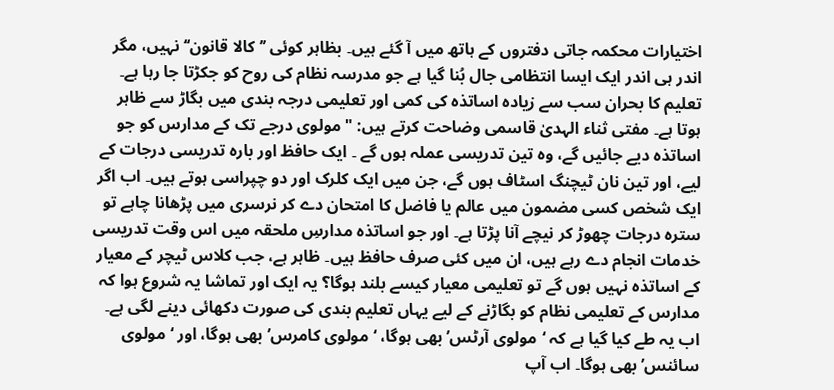اختیارات محکمہ جاتی دفتروں کے ہاتھ میں آ گئے ہیں۔ بظاہر کوئی ’’کالا قانون‘‘ نہیں، مگر اندر ہی اندر ایک ایسا انتظامی جال بُنا گیا ہے جو مدرسہ نظام کی روح کو جکڑتا جا رہا ہے۔
تعلیم کا بحران سب سے زیادہ اساتذہ کی کمی اور تعلیمی درجہ بندی میں بگاڑ سے ظاہر ہوتا ہے۔ مفتی ثناء الہدیٰ قاسمی وضاحت کرتے ہیں: "مولوی درجے تک کے مدارس کو جو اساتذہ دیے جائیں گے، وہ تین تدریسی عملہ ہوں گے ۔ ایک حافظ اور بارہ تدریسی درجات کے لیے، اور تین نان ٹیچنگ اسٹاف ہوں گے، جن میں ایک کلرک اور دو چپراسی ہوتے ہیں۔ اب اگر ایک شخص کسی مضمون میں عالم یا فاضل کا امتحان دے کر نرسری میں پڑھانا چاہے تو سترہ درجات چھوڑ کر نیچے آنا پڑتا ہے۔ اور جو اساتذہ مدارسِ ملحقہ میں اس وقت تدریسی خدمات انجام دے رہے ہیں، ان میں کئی صرف حافظ ہیں۔ ظاہر ہے، جب کلاس ٹیچر کے معیار کے اساتذہ نہیں ہوں گے تو تعلیمی معیار کیسے بلند ہوگا؟ یہ ایک اور تماشا یہ شروع ہوا کہ مدارس کے تعلیمی نظام کو بگاڑنے کے لیے یہاں تعلیم بندی کی صورت دکھائی دینے لگی ہے۔ اب یہ طے کیا گیا ہے کہ ‘مولوی آرٹس’ بھی ہوگا، ‘مولوی کامرس’ بھی ہوگا، اور ‘مولوی سائنس’ بھی ہوگا۔ اب آپ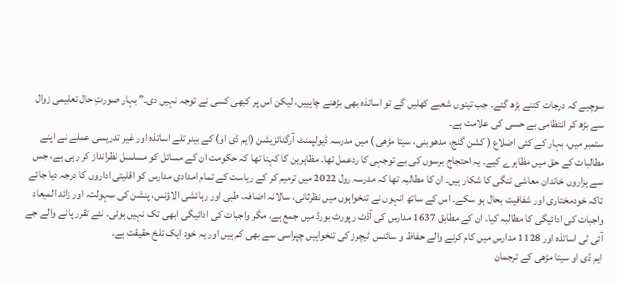سوچیے کہ درجات کتنے بڑھ گئے۔ جب تینوں شعبے کھلیں گے تو اساتذہ بھی بڑھنے چاہییں، لیکن اس پر کبھی کسی نے توجہ نہیں دی۔” بہار صورتِ حال تعلیمی زوال سے بڑھ کر انتظامی بے حسی کی علامت ہے۔
ستمبر میں، بہار کے کئی اضلاع ( کشن گنج، مدھوبنی، سیتا مڑھی ) میں مدرسہ ڈیولپمنٹ آرگنائزیشن (ایم ڈی او) کے بینر تلے اساتذہ اور غیر تدریسی عملے نے اپنے مطالبات کے حق میں مظاہرے کیے۔ یہ احتجاج برسوں کی بے توجہی کا ردعمل تھا۔ مظاہرین کا کہنا تھا کہ حکومت ان کے مسائل کو مسلسل نظرانداز کر رہی ہے، جس سے ہزاروں خاندان معاشی تنگی کا شکار ہیں۔ ان کا مطالبہ تھا کہ مدرسہ رول 2022 میں ترمیم کر کے ریاست کے تمام امدادی مدارس کو اقلیتی اداروں کا درجہ دیا جائے تاکہ خودمختاری اور شفافیت بحال ہو سکے۔ اس کے ساتھ انہوں نے تنخواہوں میں نظرثانی، سالانہ اضافہ، طبی اور رہائشی الاؤنس، پنشن کی سہولت، اور زائد المیعاد واجبات کی ادائیگی کا مطالبہ کیا۔ ان کے مطابق 1637 مدارس کی آڈٹ رپورٹ بورڈ میں جمع ہے، مگر واجبات کی ادائیگی ابھی تک نہیں ہوئی۔ نئے تقرر پانے والے جے آئی ٹی اساتذہ اور 1128 مدارس میں کام کرنے والے حفاظ و سائنس ٹیچرز کی تنخواہیں چپراسی سے بھی کم ہیں اور یہ خود ایک تلخ حقیقت ہے۔
ایم ڈی او سیتا مڑھی کے ترجمان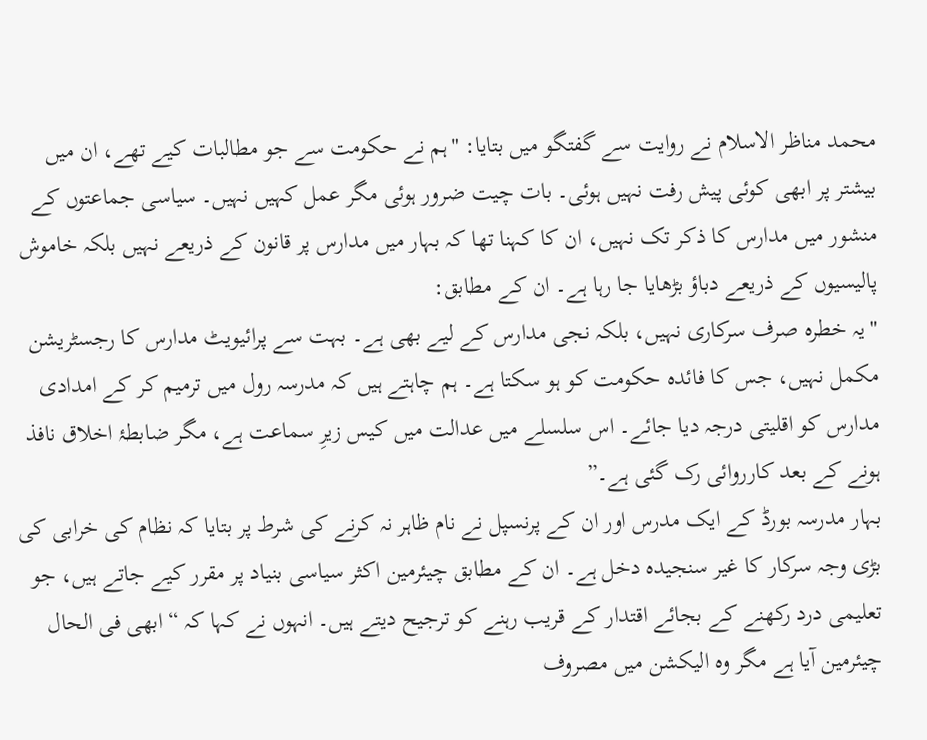محمد مناظر الاسلام نے روایت سے گفتگو میں بتایا: "ہم نے حکومت سے جو مطالبات کیے تھے، ان میں بیشتر پر ابھی کوئی پیش رفت نہیں ہوئی۔ بات چیت ضرور ہوئی مگر عمل کہیں نہیں۔ سیاسی جماعتوں کے منشور میں مدارس کا ذکر تک نہیں، ان کا کہنا تھا کہ بہار میں مدارس پر قانون کے ذریعے نہیں بلکہ خاموش پالیسیوں کے ذریعے دباؤ بڑھایا جا رہا ہے۔ ان کے مطابق:
"یہ خطرہ صرف سرکاری نہیں، بلکہ نجی مدارس کے لیے بھی ہے۔ بہت سے پرائیویٹ مدارس کا رجسٹریشن مکمل نہیں، جس کا فائدہ حکومت کو ہو سکتا ہے۔ ہم چاہتے ہیں کہ مدرسہ رول میں ترمیم کر کے امدادی مدارس کو اقلیتی درجہ دیا جائے۔ اس سلسلے میں عدالت میں کیس زیرِ سماعت ہے، مگر ضابطۂ اخلاق نافذ ہونے کے بعد کارروائی رک گئی ہے۔”
بہار مدرسہ بورڈ کے ایک مدرس اور ان کے پرنسپل نے نام ظاہر نہ کرنے کی شرط پر بتایا کہ نظام کی خرابی کی بڑی وجہ سرکار کا غیر سنجیدہ دخل ہے۔ ان کے مطابق چیئرمین اکثر سیاسی بنیاد پر مقرر کیے جاتے ہیں، جو تعلیمی درد رکھنے کے بجائے اقتدار کے قریب رہنے کو ترجیح دیتے ہیں۔ انہوں نے کہا کہ “ابھی فی الحال چیئرمین آیا ہے مگر وہ الیکشن میں مصروف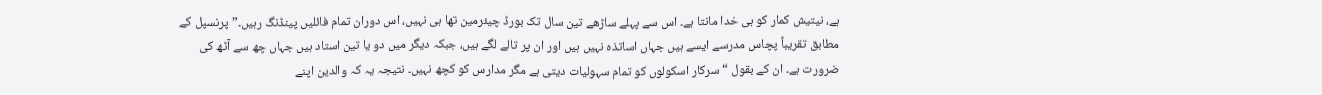ہے، نیتیش کمار کو ہی خدا مانتا ہے۔ اس سے پہلے ساڑھے تین سال تک بورڈ چیئرمین تھا ہی نہیں، اس دوران تمام فائلیں پینڈنگ رہیں۔” پرنسپل کے مطابق تقریباً پچاس مدرسے ایسے ہیں جہاں اساتذہ نہیں ہیں اور ان پر تالے لگے ہیں، جبکہ دیگر میں دو یا تین استاد ہیں جہاں چھ سے آٹھ کی ضرورت ہے۔ ان کے بقول “سرکار اسکولوں کو تمام سہولیات دیتی ہے مگر مدارس کو کچھ نہیں۔ نتیجہ یہ کہ والدین اپنے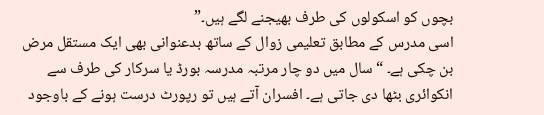بچوں کو اسکولوں کی طرف بھیجنے لگے ہیں۔”
اسی مدرس کے مطابق تعلیمی زوال کے ساتھ بدعنوانی بھی ایک مستقل مرض بن چکی ہے۔ “سال میں دو چار مرتبہ مدرسہ بورڈ یا سرکار کی طرف سے انکوائری بٹھا دی جاتی ہے۔ افسران آتے ہیں تو رپورٹ درست ہونے کے باوجود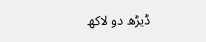ڈیڑھ دو لاکھ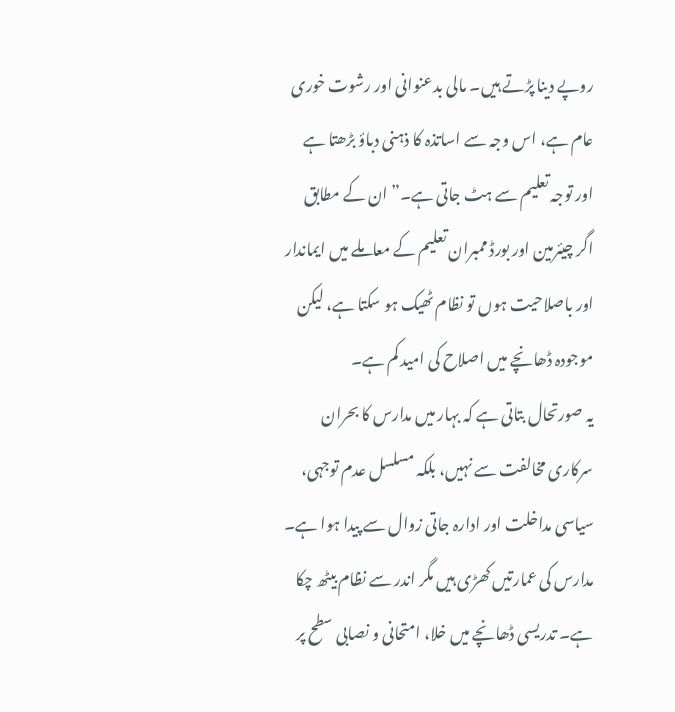روپے دینا پڑتے ہیں۔ مالی بدعنوانی اور رشوت خوری عام ہے، اس وجہ سے اساتذہ کا ذہنی دباؤ بڑھتا ہے اور توجہ تعلیم سے ہٹ جاتی ہے۔” ان کے مطابق اگر چیئرمین اور بورڈ ممبران تعلیم کے معاملے میں ایماندار اور باصلاحیت ہوں تو نظام ٹھیک ہو سکتا ہے، لیکن موجودہ ڈھانچے میں اصلاح کی امید کم ہے۔
یہ صورتحال بتاتی ہے کہ بہار میں مدارس کا بحران سرکاری مخالفت سے نہیں، بلکہ مسلسل عدم توجہی، سیاسی مداخلت اور ادارہ جاتی زوال سے پیدا ہوا ہے۔ مدارس کی عمارتیں کھڑی ہیں مگر اندر سے نظام بیٹھ چکا ہے۔ تدریسی ڈھانچے میں خلا، امتحانی و نصابی سطح پر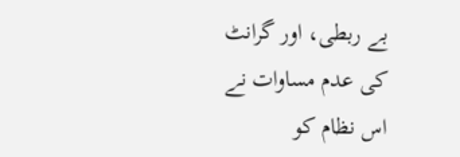بے ربطی، اور گرانٹ کی عدم مساوات نے اس نظام کو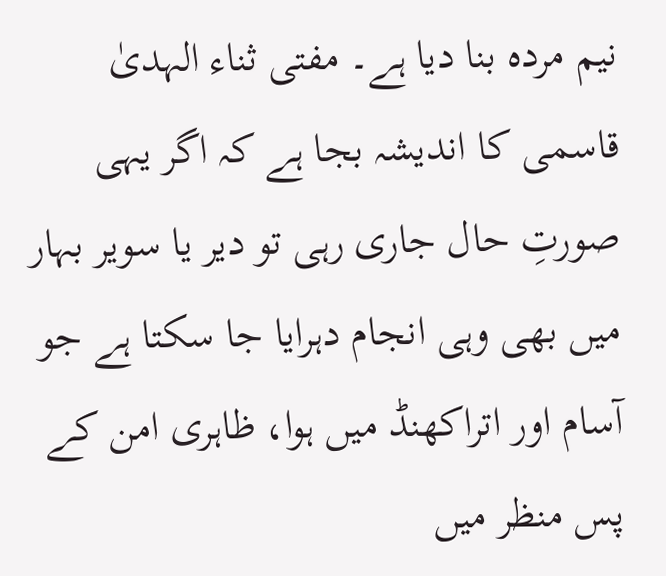نیم مردہ بنا دیا ہے۔ مفتی ثناء الہدیٰ قاسمی کا اندیشہ بجا ہے کہ اگر یہی صورتِ حال جاری رہی تو دیر یا سویر بہار میں بھی وہی انجام دہرایا جا سکتا ہے جو آسام اور اتراکھنڈ میں ہوا، ظاہری امن کے پس منظر میں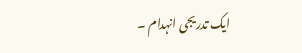ایک تدریجی انہدام ۔